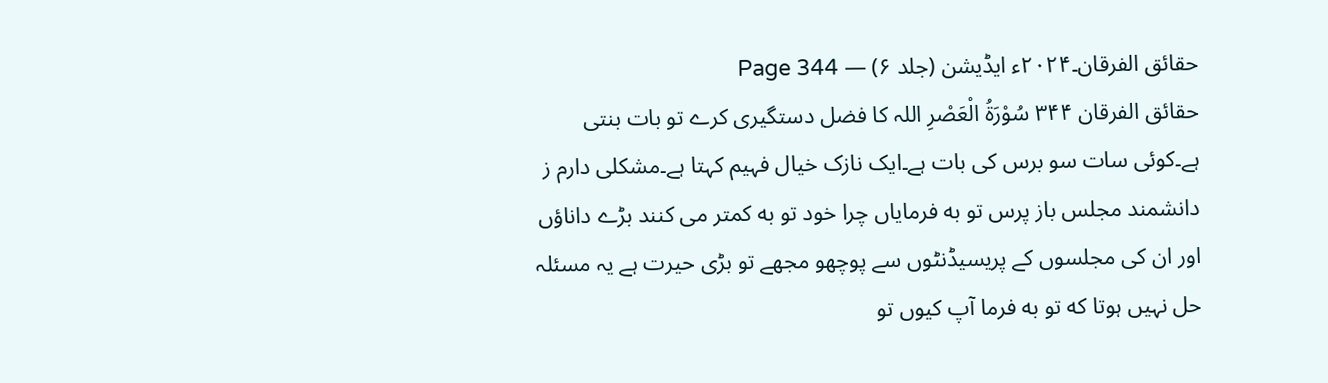حقائق الفرقان۔۲۰۲۴ء ایڈیشن (جلد ۶) — Page 344
حقائق الفرقان ۳۴۴ سُوْرَةُ الْعَصْرِ اللہ کا فضل دستگیری کرے تو بات بنتی ہے۔کوئی سات سو برس کی بات ہے۔ایک نازک خیال فہیم کہتا ہے۔مشکلی دارم ز دانشمند مجلس باز پرس تو به فرمایاں چرا خود تو به کمتر می کنند بڑے داناؤں اور ان کی مجلسوں کے پریسیڈنٹوں سے پوچھو مجھے تو بڑی حیرت ہے یہ مسئلہ حل نہیں ہوتا که تو به فرما آپ کیوں تو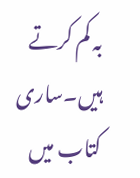بہ کم کرتے ہیں۔ساری کتاب میں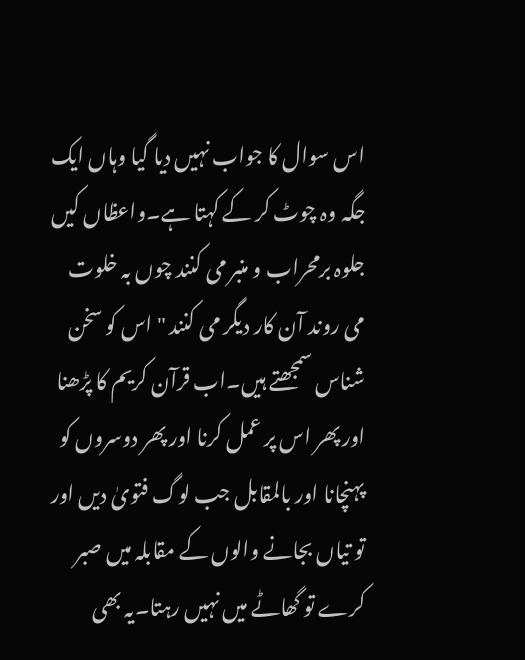اس سوال کا جواب نہیں دیا گیا وہاں ایک جگہ وہ چوٹ کر کے کہتا ہے۔واعظاں کیں جلوہ برمحراب و منبر می کنند چوں بہ خلوت می روند آن کار دیگر می کنند " اس کو سخن شناس سمجھتے ہیں۔اب قرآن کریم کا پڑھنا اور پھر اس پر عمل کرنا اور پھر دوسروں کو پہنچانا اور بالمقابل جب لوگ فتویٰ دیں اور تو تیاں بجانے والوں کے مقابلہ میں صبر کرے تو گھاٹے میں نہیں رہتا۔یہ بھی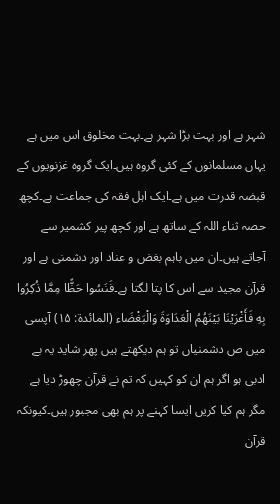شہر ہے اور بہت بڑا شہر ہے۔بہت مخلوق اس میں ہے یہاں مسلمانوں کے کئی گروہ ہیں۔ایک گروہ غزنویوں کے قبضہ قدرت میں ہے۔ایک اہل فقہ کی جماعت ہے۔کچھ حصہ ثناء اللہ کے ساتھ ہے اور کچھ پیر کشمیر سے آجاتے ہیں۔ان میں باہم بغض و عناد اور دشمنی ہے اور قرآن مجید سے اس کا پتا لگتا ہے۔فَنَسُوا حَظًّا مِمَّا ذُكِرُوا بِهِ فَأَغْرَيْنَا بَيْنَهُمُ الْعَدَاوَةَ وَالْبَغْضَاء (المائدة: ۱۵) آپسی میں ص دشمنیاں تو ہم دیکھتے ہیں پھر شاید یہ بے ادبی ہو اگر ہم ان کو کہیں کہ تم نے قرآن چھوڑ دیا ہے مگر ہم کیا کریں ایسا کہنے پر ہم بھی مجبور ہیں۔کیونکہ قرآن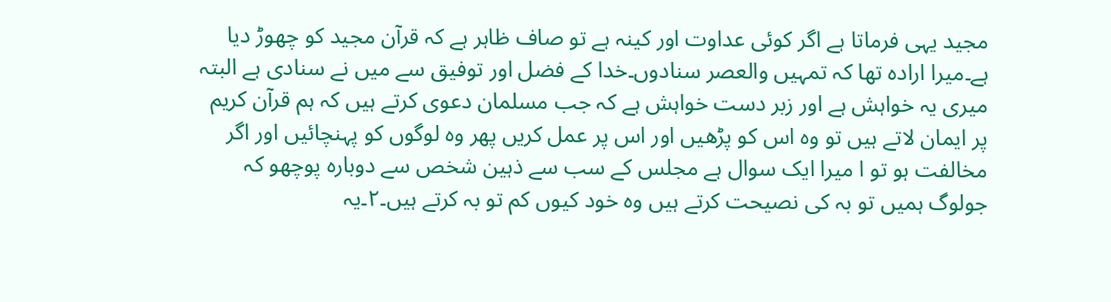مجید یہی فرماتا ہے اگر کوئی عداوت اور کینہ ہے تو صاف ظاہر ہے کہ قرآن مجید کو چھوڑ دیا ہے۔میرا ارادہ تھا کہ تمہیں والعصر سنادوں۔خدا کے فضل اور توفیق سے میں نے سنادی ہے البتہ میری یہ خواہش ہے اور زبر دست خواہش ہے کہ جب مسلمان دعوی کرتے ہیں کہ ہم قرآن کریم پر ایمان لاتے ہیں تو وہ اس کو پڑھیں اور اس پر عمل کریں پھر وہ لوگوں کو پہنچائیں اور اگر مخالفت ہو تو ا میرا ایک سوال ہے مجلس کے سب سے ذہین شخص سے دوبارہ پوچھو کہ جولوگ ہمیں تو بہ کی نصیحت کرتے ہیں وہ خود کیوں کم تو بہ کرتے ہیں۔۲۔یہ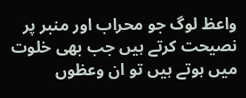واعظ لوگ جو محراب اور منبر پر نصیحت کرتے ہیں جب بھی خلوت میں ہوتے ہیں تو ان وعظوں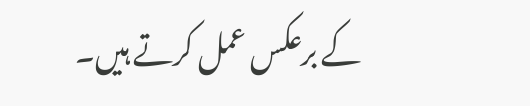کے برعکس عمل کرتے ہیں۔